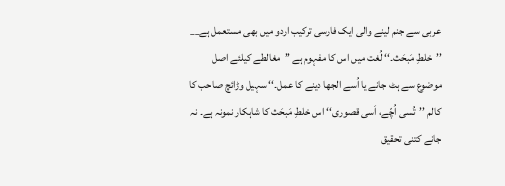عربی سے جنم لینے والی ایک فارسی ترکیب اردو میں بھی مستعمل ہے__ ’’خلطِ مَبحَث۔‘‘ لُغت میں اس کا مفہوم ہے ’’مغالطے کیلئے اصل موضوع سے ہٹ جانے یا اُسے الجھا دینے کا عمل۔‘‘ سہیل وڑائچ صاحب کا کالم ’’تُسی اُچّے، اَسی قصوری‘‘ اس خلطِ مَبحَث کا شاہکار نمونہ ہے۔ نہ جانے کتنی تحقیق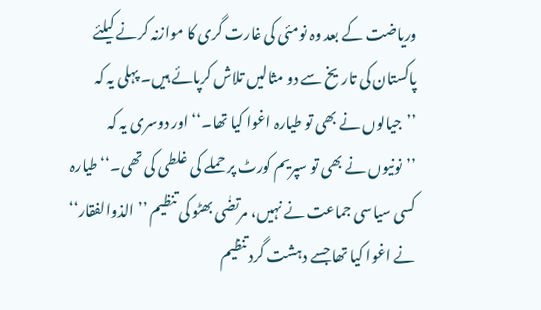وریاضت کے بعد وہ نومئی کی غارت گری کا موازنہ کرنے کیلئے پاکستان کی تاریخ سے دو مثالیں تلاش کرپائے ہیں۔ پہلی یہ کہ ’’جیالوں نے بھی تو طیارہ اغوا کیا تھا۔‘‘اور دوسری یہ کہ ’’نونیوں نے بھی تو سپریم کورٹ پر حملے کی غلطی کی تھی۔‘‘ طیارہ کسی سیاسی جماعت نے نہیں، مرتضٰی بھٹو کی تنظیم ’’الذوالفقار‘‘ نے اغوا کیا تھا جسے دہشت گرد تنظیم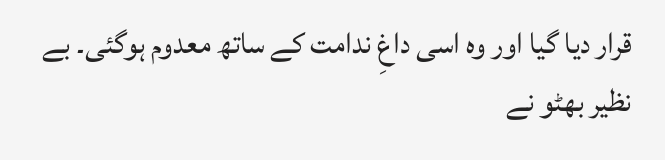قرار دیا گیا اور وہ اسی داغِ ندامت کے ساتھ معدوم ہوگئی۔ بے نظیر بھٹو نے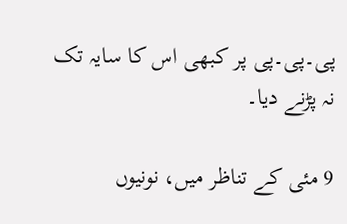پی۔پی۔پی پر کبھی اس کا سایہ تک نہ پڑنے دیا۔

9 مئی کے تناظر میں، نونیوں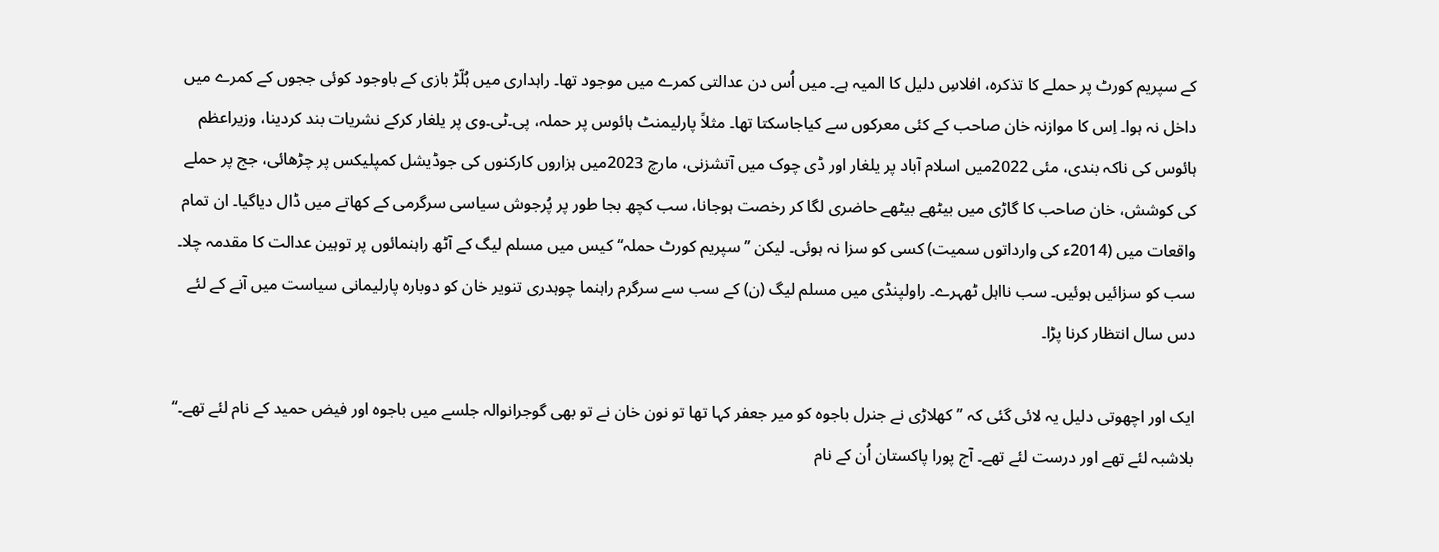کے سپریم کورٹ پر حملے کا تذکرہ، افلاسِ دلیل کا المیہ ہے۔ میں اُس دن عدالتی کمرے میں موجود تھا۔ راہداری میں ہُلّڑ بازی کے باوجود کوئی ججوں کے کمرے میں داخل نہ ہوا۔ اِس کا موازنہ خان صاحب کے کئی معرکوں سے کیاجاسکتا تھا۔ مثلاً پارلیمنٹ ہائوس پر حملہ، پی۔ٹی۔وی پر یلغار کرکے نشریات بند کردینا، وزیراعظم ہائوس کی ناکہ بندی، مئی 2022میں اسلام آباد پر یلغار اور ڈی چوک میں آتشزنی، مارچ 2023میں ہزاروں کارکنوں کی جوڈیشل کمپلیکس پر چڑھائی، جج پر حملے کی کوشش، خان صاحب کا گاڑی میں بیٹھے بیٹھے حاضری لگا کر رخصت ہوجانا، سب کچھ بجا طور پر پُرجوش سیاسی سرگرمی کے کھاتے میں ڈال دیاگیا۔ ان تمام واقعات میں (2014ء کی وارداتوں سمیت) کسی کو سزا نہ ہوئی۔ لیکن ’’سپریم کورٹ حملہ‘‘ کیس میں مسلم لیگ کے آٹھ راہنمائوں پر توہین عدالت کا مقدمہ چلا۔ سب کو سزائیں ہوئیں۔ سب نااہل ٹھہرے۔ راولپنڈی میں مسلم لیگ (ن) کے سب سے سرگرم راہنما چوہدری تنویر خان کو دوبارہ پارلیمانی سیاست میں آنے کے لئے دس سال انتظار کرنا پڑا۔

ایک اور اچھوتی دلیل یہ لائی گئی کہ ’’کھلاڑی نے جنرل باجوہ کو میر جعفر کہا تھا تو نون خان نے تو بھی گوجرانوالہ جلسے میں باجوہ اور فیض حمید کے نام لئے تھے۔‘‘ بلاشبہ لئے تھے اور درست لئے تھے۔ آج پورا پاکستان اُن کے نام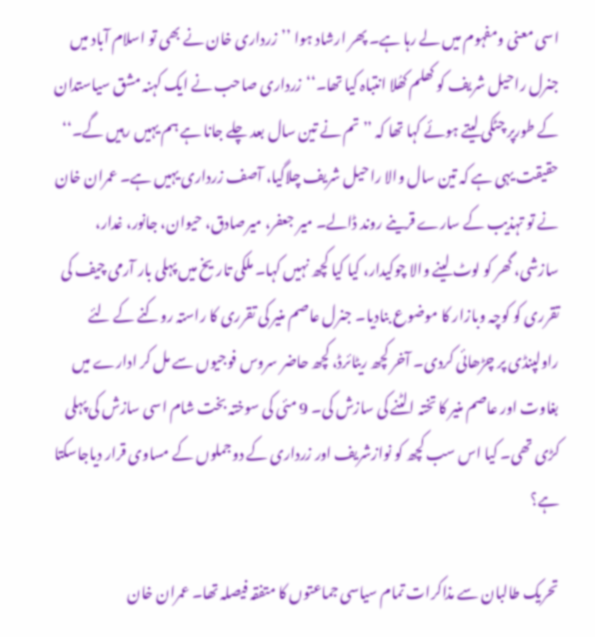اسی معنی ومفہوم میں لے رہا ہے۔ پھر ارشاد ہوا ’’زرداری خان نے بھی تو اسلام آباد میں جنرل راحیل شریف کو کھلم کھُلا انتباہ کیا تھا۔‘‘زرداری صاحب نے ایک کہنہ مشق سیاستدان کے طورپر چٹکی لیتے ہوئے کہا تھا کہ ’’تم نے تین سال بعد چلے جانا ہے ہم یہیں رہیں گے۔‘‘ حقیقت یہی ہے کہ تین سال والا راحیل شریف چلاگیا، آصف زرداری یہیں ہے۔ عمران خان نے تو تہذیب کے سارے قرینے روند ڈالے۔ میر جعفر، میرصادق، حیوان، جانور، غدار، سازشی، گھر کو لوٹ لینے والا چوکیدار، کیا کیا کچھ نہیں کہا۔ ملکی تاریخ میں پہلی بار آرمی چیف کی تقرری کو کوچہ وبازار کا موضوع بنادیا۔ جنرل عاصم منیر کی تقرری کا راستہ روکنے کے لئے راولپنڈی پر چڑھائی کردی۔ آخر کچھ ریٹائرڈ، کچھ حاضر سروس فوجیوں سے مل کر ادارے میں بغاوت اور عاصم منیر کا تختہ الٹنے کی سازش کی۔ 9 مئی کی سوختہ بخت شام اسی سازش کی پہلی کڑی تھی۔ کیا اس سب کچھ کو نوازشریف اور زرداری کے دوجملوں کے مساوی قرار دیاجاسکتا ہے؟

تحریک طالبان سے مذاکرات تمام سیاسی جماعتوں کا متفقہ فیصلہ تھا۔ عمران خان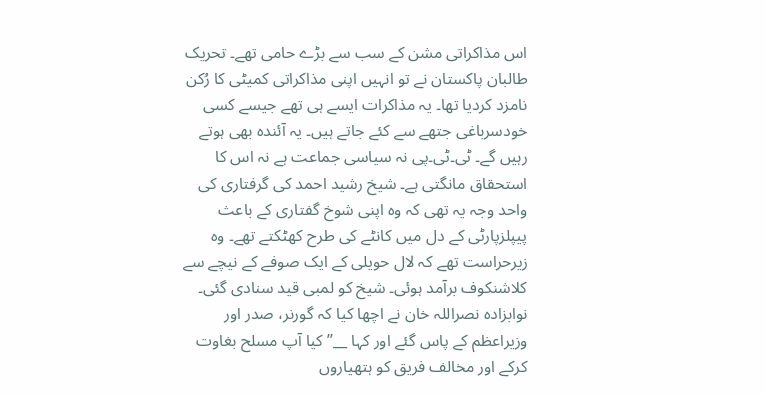اس مذاکراتی مشن کے سب سے بڑے حامی تھے۔ تحریک طالبان پاکستان نے تو انہیں اپنی مذاکراتی کمیٹی کا رُکن نامزد کردیا تھا۔ یہ مذاکرات ایسے ہی تھے جیسے کسی خودسرباغی جتھے سے کئے جاتے ہیں۔ یہ آئندہ بھی ہوتے رہیں گے۔ ٹی۔ٹی۔پی نہ سیاسی جماعت ہے نہ اس کا استحقاق مانگتی ہے۔ شیخ رشید احمد کی گرفتاری کی واحد وجہ یہ تھی کہ وہ اپنی شوخ گفتاری کے باعث پیپلزپارٹی کے دل میں کانٹے کی طرح کھٹکتے تھے۔ وہ زیرحراست تھے کہ لال حویلی کے ایک صوفے کے نیچے سے کلاشنکوف برآمد ہوئی۔ شیخ کو لمبی قید سنادی گئی۔ نوابزادہ نصراللہ خان نے اچھا کیا کہ گورنر، صدر اور وزیراعظم کے پاس گئے اور کہا __’’ کیا آپ مسلح بغاوت کرکے اور مخالف فریق کو ہتھیاروں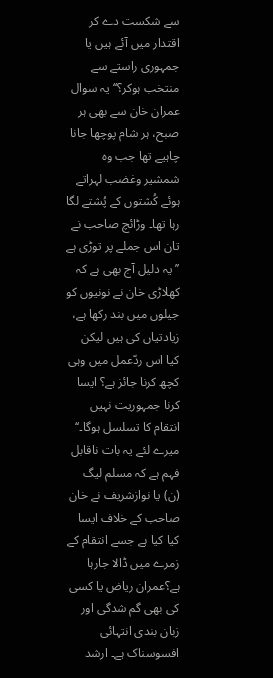سے شکست دے کر اقتدار میں آئے ہیں یا جمہوری راستے سے منتخب ہوکر؟‘‘ یہ سوال عمران خان سے بھی ہر صبح، ہر شام پوچھا جانا چاہیے تھا جب وہ شمشیر وغضب لہراتے ہوئے کُشتوں کے پُشتے لگا رہا تھا۔ وڑائچ صاحب نے تان اس جملے پر توڑی ہے ’’یہ دلیل آج بھی ہے کہ کھلاڑی خان نے نونیوں کو جیلوں میں بند رکھا ہے، زیادتیاں کی ہیں لیکن کیا اس ردّعمل میں وہی کچھ کرنا جائز ہے؟ ایسا کرنا جمہوریت نہیں انتقام کا تسلسل ہوگا۔‘‘ میرے لئے یہ بات ناقابل فہم ہے کہ مسلم لیگ (ن) یا نوازشریف نے خان صاحب کے خلاف ایسا کیا کیا ہے جسے انتقام کے زمرے میں ڈالا جارہا ہے؟عمران ریاض یا کسی کی بھی گم شدگی اور زبان بندی انتہائی افسوسناک ہے۔ ارشد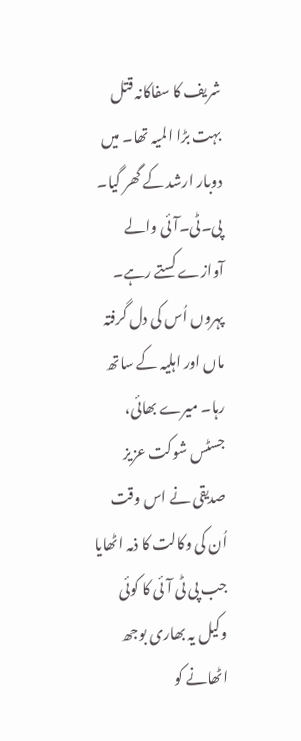شریف کا سفاکانہ قتل بہت بڑا المیہ تھا۔ میں دوبار ارشد کے گھر گیا۔ پی۔ٹی۔آئی والے آوازے کستے رہے۔ پہروں اُس کی دل گرفتہ ماں اور اہلیہ کے ساتھ رہا۔ میرے بھائی، جسٹس شوکت عزیز صدیقی نے اس وقت اُن کی وکالت کا ذمہ اٹھایا جب پی ٹی آئی کا کوئی وکیل یہ بھاری بوجھ اٹھانے کو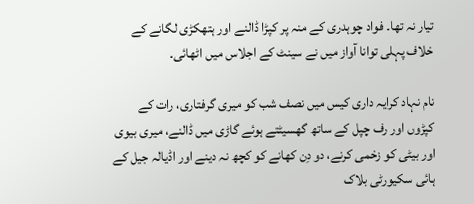تیار نہ تھا۔ فواد چوہدری کے منہ پر کپڑا ڈالنے اور ہتھکڑی لگانے کے خلاف پہلی توانا آواز میں نے سینٹ کے اجلاس میں اٹھائی۔

نام نہاد کرایہ داری کیس میں نصف شب کو میری گرفتاری، رات کے کپڑوں اور رف چپل کے ساتھ گھسیٹتے ہوئے گاڑی میں ڈالنے، میری بیوی اور بیٹی کو زخمی کرنے، دو دِن کھانے کو کچھ نہ دینے اور اڈیالہ جیل کے ہائی سکیورٹی بلاک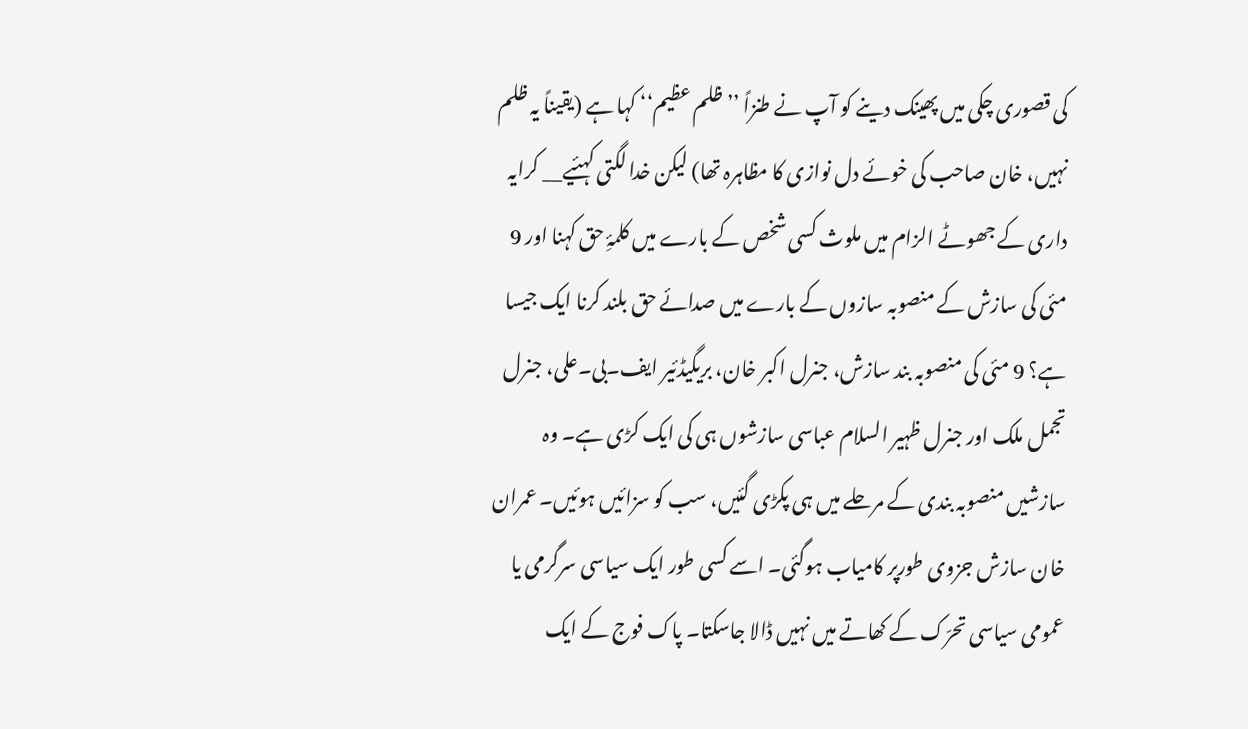کی قصوری چکی میں پھینک دینے کو آپ نے طنزاً ’’ظلم عظیم‘‘ کہا ہے (یقیناً یہ ظلم نہیں، خان صاحب کی خوئے دل نوازی کا مظاہرہ تھا) لیکن خدا لگتی کہئیے__ کرایہ داری کے جھوٹے الزام میں ملوث کسی شخص کے بارے میں کلمۂِ حق کہنا اور 9 مئی کی سازش کے منصوبہ سازوں کے بارے میں صدائے حق بلند کرنا ایک جیسا ہے؟ 9 مئی کی منصوبہ بند سازش، جنرل اکبر خان، بریگیڈئیر ایف۔بی۔علی، جنرل تجمل ملک اور جنرل ظہیر السلام عباسی سازشوں ہی کی ایک کڑی ہے۔ وہ سازشیں منصوبہ بندی کے مرحلے میں ہی پکڑی گئیں، سب کو سزائیں ہوئیں۔ عمران خان سازش جزوی طورپر کامیاب ہوگئی۔ اسے کسی طور ایک سیاسی سرگرمی یا عمومی سیاسی تحرّک کے کھاتے میں نہیں ڈالا جاسکتا۔ پاک فوج کے ایک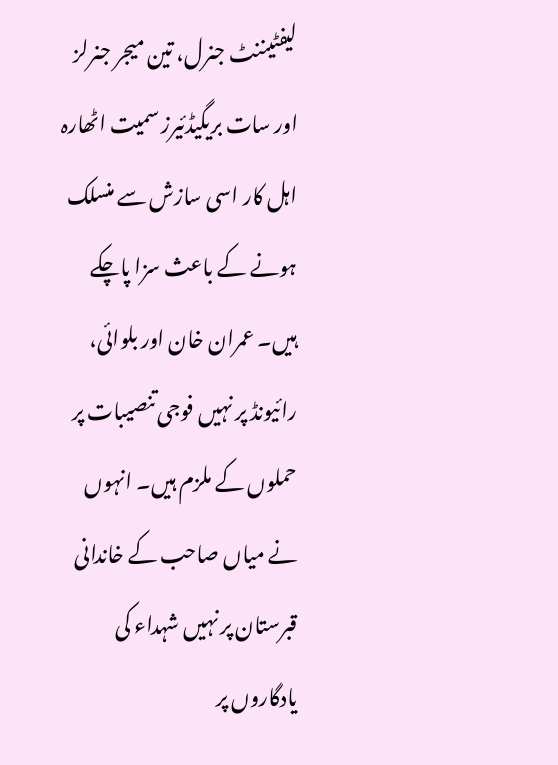لیفٹیننٹ جنرل، تین میجر جنرلز اور سات بریگیڈئیرز سمیت اٹھارہ اہل کار اسی سازش سے منسلک ہونے کے باعث سزا پاچکے ہیں۔ عمران خان اور بلوائی، رائیونڈ پر نہیں فوجی تنصیبات پر حملوں کے ملزم ہیں۔ انہوں نے میاں صاحب کے خاندانی قبرستان پر نہیں شہداء کی یادگاروں پر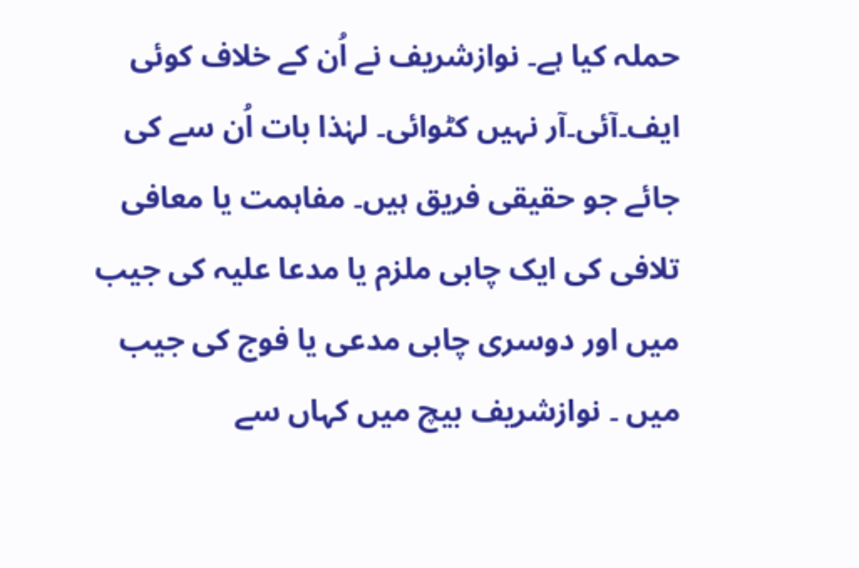حملہ کیا ہے۔ نوازشریف نے اُن کے خلاف کوئی ایف۔آئی۔آر نہیں کٹوائی۔ لہٰذا بات اُن سے کی جائے جو حقیقی فریق ہیں۔ مفاہمت یا معافی تلافی کی ایک چابی ملزم یا مدعا علیہ کی جیب میں اور دوسری چابی مدعی یا فوج کی جیب میں ۔ نوازشریف بیچ میں کہاں سے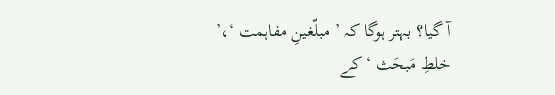آ گیا؟ بہتر ہوگا کہ ’ مبلّغینِ مفاہمت ‘،’ خلطِ مَبحَث ‘کے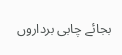بجائے چابی برداروں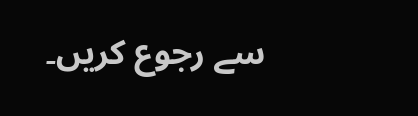سے رجوع کریں۔